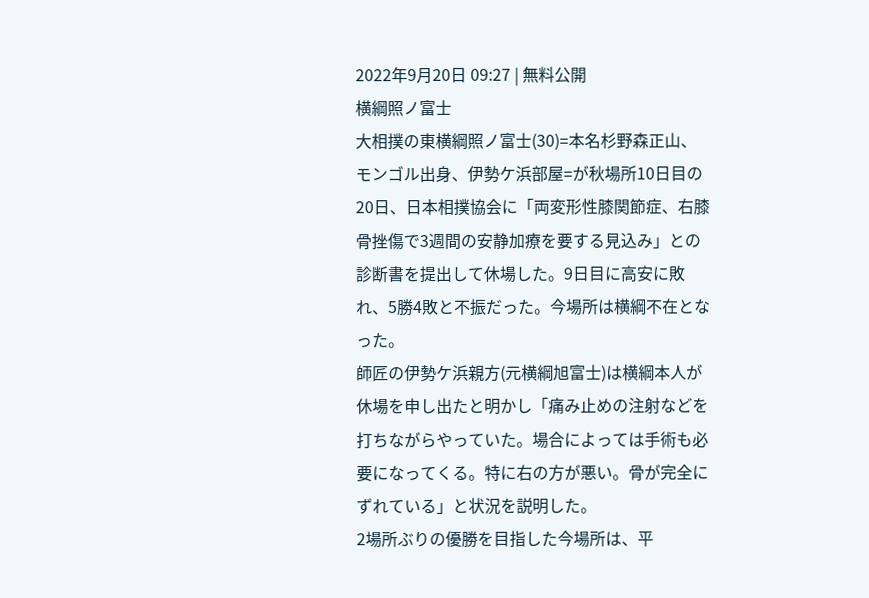2022年9月20日 09:27 | 無料公開
横綱照ノ富士
大相撲の東横綱照ノ富士(30)=本名杉野森正山、モンゴル出身、伊勢ケ浜部屋=が秋場所10日目の20日、日本相撲協会に「両変形性膝関節症、右膝骨挫傷で3週間の安静加療を要する見込み」との診断書を提出して休場した。9日目に高安に敗れ、5勝4敗と不振だった。今場所は横綱不在となった。
師匠の伊勢ケ浜親方(元横綱旭富士)は横綱本人が休場を申し出たと明かし「痛み止めの注射などを打ちながらやっていた。場合によっては手術も必要になってくる。特に右の方が悪い。骨が完全にずれている」と状況を説明した。
2場所ぶりの優勝を目指した今場所は、平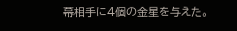幕相手に4個の金星を与えた。